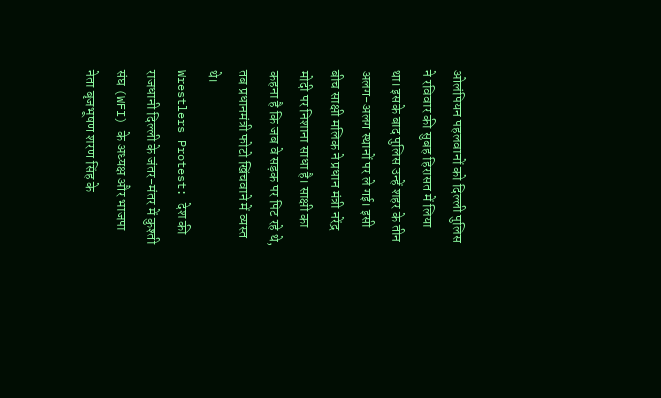ओलंपियन पहलवानों को दिल्ली पुलिस ने रविवार की सुबह हिरासत में लिया था। इसके बाद पुलिस उन्हें शहर के तीन अलग-अलग स्थानों पर ले गई। इसी बीच साक्षी मलिक ने प्रधान मंत्री नरेंद्र मोदी पर निशाना साधा है। साक्षी का कहना है कि जब वे सड़क पर पिट रहे थे, तब प्रधानमंत्री फोटो खिंचवाने में व्यस्त थे।
Wrestlers Protest: देश की राजधानी दिल्ली के जंतर-मंतर में कुश्ती संघ (WFI) के अध्यक्ष और भाजपा नेता बृजभूषण शरण सिंह के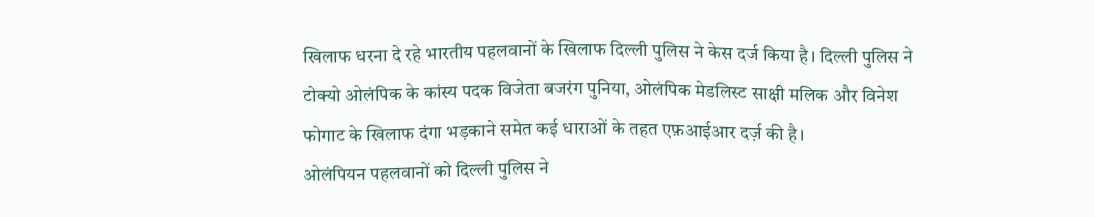खिलाफ धरना दे रहे भारतीय पहलवानों के खिलाफ दिल्ली पुलिस ने केस दर्ज किया है। दिल्ली पुलिस ने टोक्यो ओलंपिक के कांस्य पदक विजेता बजरंग पुनिया, ओलंपिक मेडलिस्ट साक्षी मलिक और विनेश फोगाट के खिलाफ दंगा भड़काने समेत कई धाराओं के तहत एफ़आईआर दर्ज़ की है।
ओलंपियन पहलवानों को दिल्ली पुलिस ने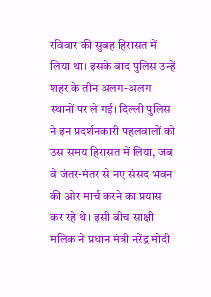रविवार की सुबह हिरासत में लिया था। इसके बाद पुलिस उन्हें शहर के तीन अलग-अलग स्थानों पर ले गई। दिल्ली पुलिस ने इन प्रदर्शनकारी पहलवालों को उस समय हिरासत में लिया, जब वे जंतर-मंतर से नए संसद भवन की ओर मार्च करने का प्रयास कर रहे थे। इसी बीच साक्षी मलिक ने प्रधान मंत्री नरेंद्र मोदी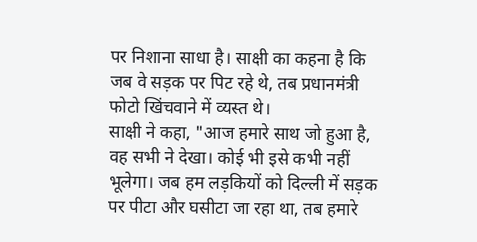पर निशाना साधा है। साक्षी का कहना है कि जब वे सड़क पर पिट रहे थे, तब प्रधानमंत्री फोटो खिंचवाने में व्यस्त थे।
साक्षी ने कहा, "आज हमारे साथ जो हुआ है, वह सभी ने देखा। कोई भी इसे कभी नहीं भूलेगा। जब हम लड़कियों को दिल्ली में सड़क पर पीटा और घसीटा जा रहा था, तब हमारे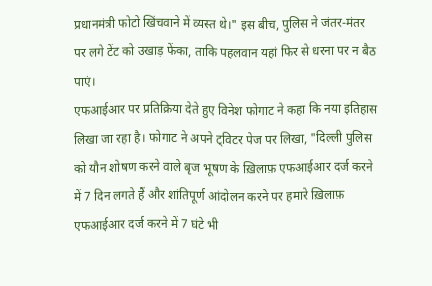प्रधानमंत्री फोटो खिंचवाने में व्यस्त थे।" इस बीच, पुलिस ने जंतर-मंतर पर लगे टेंट को उखाड़ फेंका, ताकि पहलवान यहां फिर से धरना पर न बैठ पाएं।
एफआईआर पर प्रतिक्रिया देते हुए विनेश फोगाट ने कहा कि नया इतिहास लिखा जा रहा है। फोगाट ने अपने ट्विटर पेज पर लिखा, "दिल्ली पुलिस को यौन शोषण करने वाले बृज भूषण के ख़िलाफ़ एफआईआर दर्ज करने में 7 दिन लगते हैं और शांतिपूर्ण आंदोलन करने पर हमारे ख़िलाफ़ एफआईआर दर्ज करने में 7 घंटे भी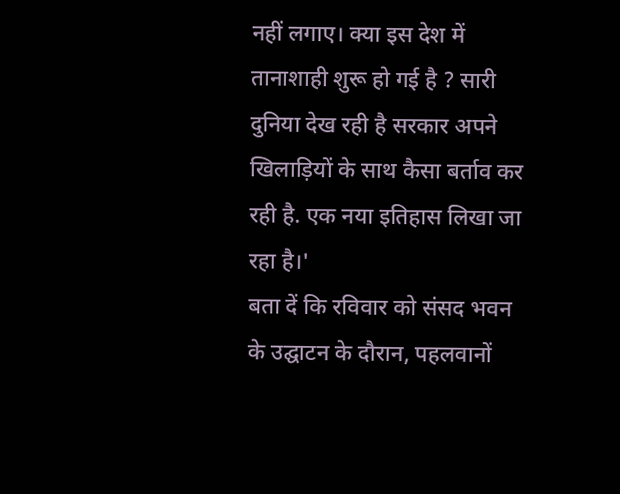नहीं लगाए। क्या इस देश में तानाशाही शुरू हो गई है ? सारी दुनिया देख रही है सरकार अपने खिलाड़ियों के साथ कैसा बर्ताव कर रही है. एक नया इतिहास लिखा जा रहा है।'
बता दें कि रविवार को संसद भवन के उद्घाटन के दौरान, पहलवानों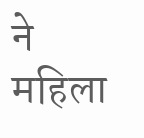ने महिला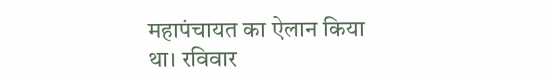महापंचायत का ऐलान किया था। रविवार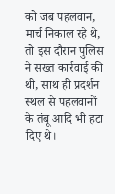को जब पहलवान, मार्च निकाल रहे थे, तो इस दौरान पुलिस ने सख्त कार्रवाई की थी, साथ ही प्रदर्शन स्थल से पहलवानों के तंबू आदि भी हटा दिए थे।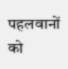पहलवानों को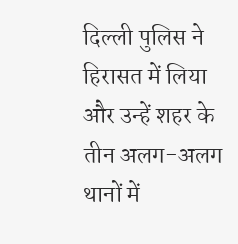दिल्ली पुलिस ने हिरासत में लिया और उन्हें शहर के तीन अलग-अलग थानों में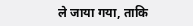ले जाया गया, ताकि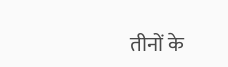तीनों के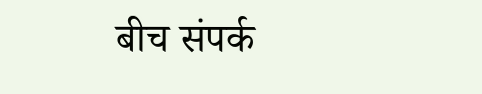बीच संपर्क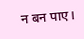न बन पाए।